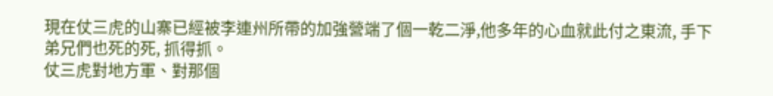現在仗三虎的山寨已經被李連州所帶的加強營端了個一乾二淨,他多年的心血就此付之東流, 手下弟兄們也死的死, 抓得抓。
仗三虎對地方軍、對那個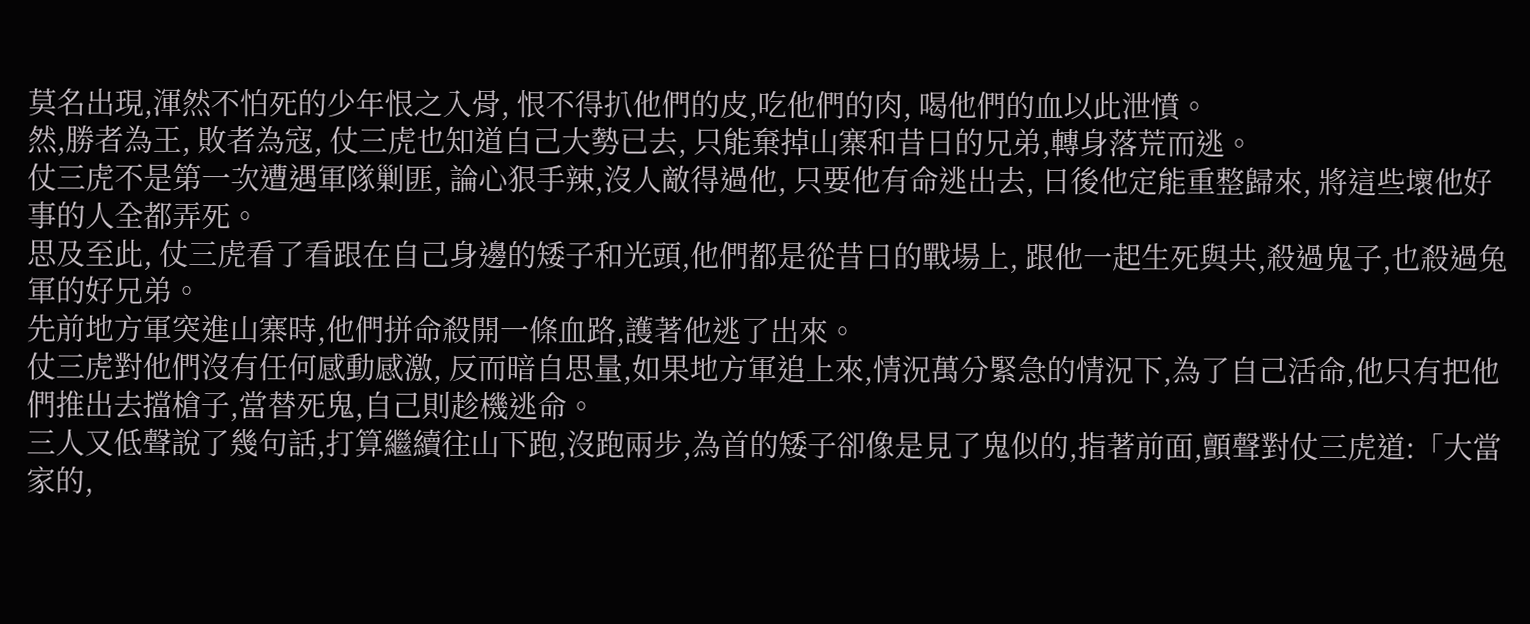莫名出現,渾然不怕死的少年恨之入骨, 恨不得扒他們的皮,吃他們的肉, 喝他們的血以此泄憤。
然,勝者為王, 敗者為寇, 仗三虎也知道自己大勢已去, 只能棄掉山寨和昔日的兄弟,轉身落荒而逃。
仗三虎不是第一次遭遇軍隊剿匪, 論心狠手辣,沒人敵得過他, 只要他有命逃出去, 日後他定能重整歸來, 將這些壞他好事的人全都弄死。
思及至此, 仗三虎看了看跟在自己身邊的矮子和光頭,他們都是從昔日的戰場上, 跟他一起生死與共,殺過鬼子,也殺過兔軍的好兄弟。
先前地方軍突進山寨時,他們拼命殺開一條血路,護著他逃了出來。
仗三虎對他們沒有任何感動感激, 反而暗自思量,如果地方軍追上來,情況萬分緊急的情況下,為了自己活命,他只有把他們推出去擋槍子,當替死鬼,自己則趁機逃命。
三人又低聲說了幾句話,打算繼續往山下跑,沒跑兩步,為首的矮子卻像是見了鬼似的,指著前面,顫聲對仗三虎道:「大當家的,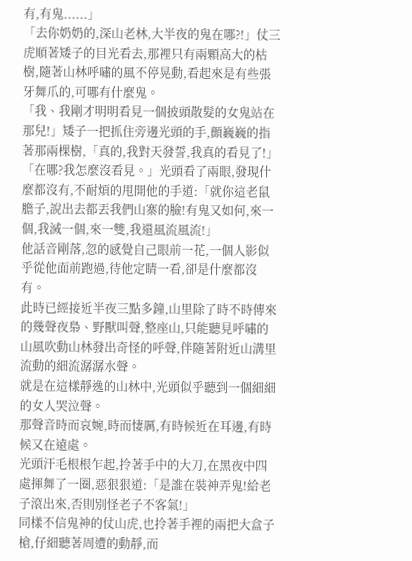有,有鬼......」
「去你奶奶的,深山老林,大半夜的鬼在哪?!」仗三虎順著矮子的目光看去,那裡只有兩顆高大的枯樹,隨著山林呼嘯的風不停晃動,看起來是有些張牙舞爪的,可哪有什麼鬼。
「我、我剛才明明看見一個披頭散髮的女鬼站在那兒!」矮子一把抓住旁邊光頭的手,顫巍巍的指著那兩棵樹,「真的,我對天發誓,我真的看見了!」
「在哪?我怎麼沒看見。」光頭看了兩眼,發現什麼都沒有,不耐煩的甩開他的手道:「就你這老鼠膽子,說出去都丟我們山寨的臉!有鬼又如何,來一個,我滅一個,來一雙,我還風流風流!」
他話音剛落,忽的感覺自己眼前一花,一個人影似乎從他面前跑過,待他定睛一看,卻是什麼都沒有。
此時已經接近半夜三點多鐘,山里除了時不時傳來的幾聲夜梟、野獸叫聲,整座山,只能聽見呼嘯的山風吹動山林發出奇怪的呼聲,伴隨著附近山溝里流動的細流潺潺水聲。
就是在這樣靜逸的山林中,光頭似乎聽到一個細細的女人哭泣聲。
那聲音時而哀婉,時而悽厲,有時候近在耳邊,有時候又在遠處。
光頭汗毛根根乍起,拎著手中的大刀,在黑夜中四處揮舞了一圈,惡狠狠道:「是誰在裝神弄鬼!給老子滾出來,否則別怪老子不客氣!」
同樣不信鬼神的仗山虎,也拎著手裡的兩把大盒子槍,仔細聽著周遭的動靜,而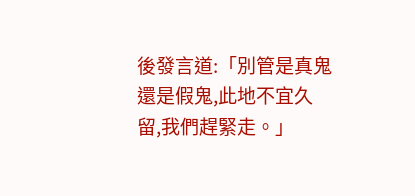後發言道:「別管是真鬼還是假鬼,此地不宜久留,我們趕緊走。」